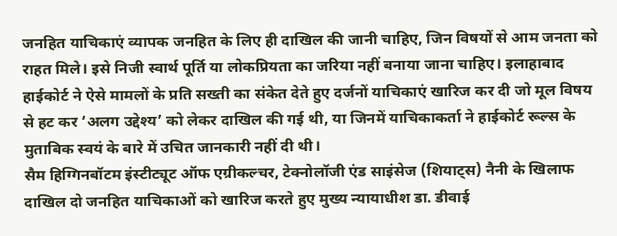जनहित याचिकाएं व्यापक जनहित के लिए ही दाखिल की जानी चाहिए, जिन विषयों से आम जनता को राहत मिले। इसे निजी स्वार्थ पूर्ति या लोकप्रियता का जरिया नहीं बनाया जाना चाहिए। इलाहाबाद हाईकोर्ट ने ऐसे मामलों के प्रति सख्ती का संकेत देते हुए दर्जनों याचिकाएं खारिज कर दी जो मूल विषय से हट कर ‘अलग उद्देश्य’ को लेकर दाखिल की गई थी, या जिनमें याचिकाकर्ता ने हाईकोर्ट रूल्स के मुताबिक स्वयं के बारे में उचित जानकारी नहीं दी थी।
सैम हिग्गिनबॉटम इंस्टीट्यूट ऑफ एग्रीकल्चर, टेक्नोलॉजी एंड साइंसेज (शियाट्स) नैनी के खिलाफ दाखिल दो जनहित याचिकाओं को खारिज करते हुए मुख्य न्यायाधीश डा. डीवाई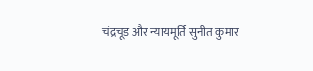चंद्रचूड और न्यायमूर्ति सुनीत कुमार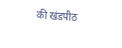की खंडपीठ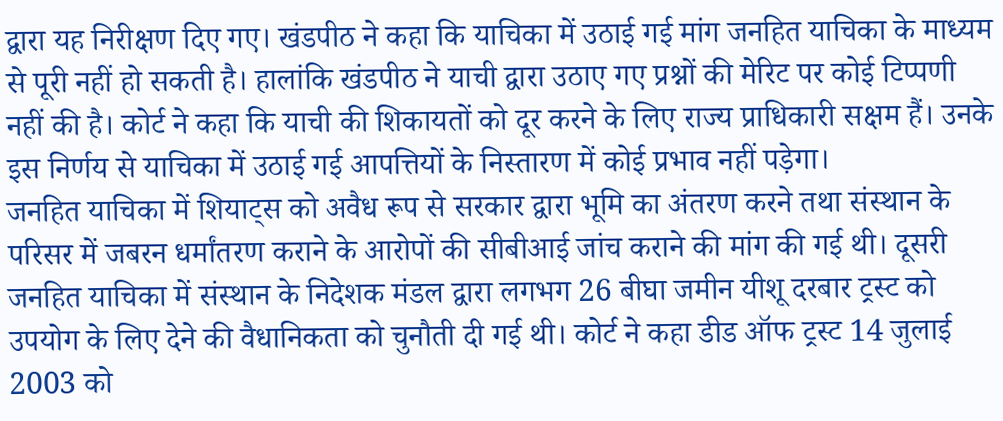द्वारा यह निरीक्षण दिए गए। खंडपीठ ने कहा कि याचिका में उठाई गई मांग जनहित याचिका के माध्यम से पूरी नहीं हो सकती है। हालांकि खंडपीठ ने याची द्वारा उठाए गए प्रश्नों की मेरिट पर कोई टिप्पणी नहीं की है। कोर्ट ने कहा कि याची की शिकायतों को दूर करने के लिए राज्य प्राधिकारी सक्षम हैं। उनके इस निर्णय से याचिका में उठाई गई आपत्तियों के निस्तारण में कोई प्रभाव नहीं पड़ेगा।
जनहित याचिका में शियाट्स को अवैध रूप से सरकार द्वारा भूमि का अंतरण करने तथा संस्थान के परिसर में जबरन धर्मांतरण कराने के आरोपों की सीबीआई जांच कराने की मांग की गई थी। दूसरी जनहित याचिका में संस्थान के निदेशक मंडल द्वारा लगभग 26 बीघा जमीन यीशू दरबार ट्रस्ट को उपयोग के लिए देने की वैधानिकता को चुनौती दी गई थी। कोर्ट ने कहा डीड ऑफ ट्रस्ट 14 जुलाई 2003 को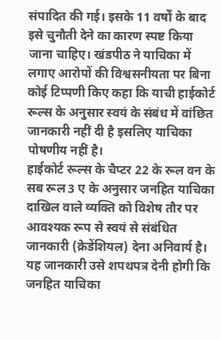संपादित की गई। इसके 11 वर्षों के बाद इसे चुनौती देने का कारण स्पष्ट किया जाना चाहिए। खंडपीठ ने याचिका में लगाए आरोपों की विश्वसनीयता पर बिना कोई टिप्पणी किए कहा कि याची हाईकोर्ट रूल्स के अनुसार स्वयं के संबंध में वांछित जानकारी नहीं दी है इसलिए याचिका पोषणीय नहीं है।
हाईकोर्ट रूल्स के चैप्टर 22 के रूल वन के सब रूल 3 ए के अनुसार जनहित याचिका दाखिल वाले व्यक्ति को विशेष तौर पर आवश्यक रूप से स्वयं से संबंधित जानकारी (क्रेडेंशियल) देना अनिवार्य है। यह जानकारी उसे शपथपत्र देनी होगी कि जनहित याचिका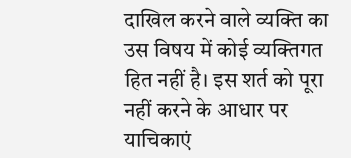दाखिल करने वाले व्यक्ति का उस विषय में कोई व्यक्तिगत हित नहीं है। इस शर्त को पूरा नहीं करने के आधार पर याचिकाएं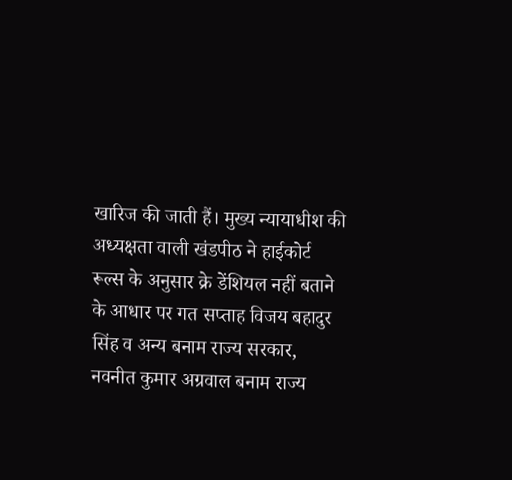खारिज की जाती हैं। मुख्य न्यायाधीश की अध्यक्षता वाली खंडपीठ ने हाईकोर्ट रूल्स के अनुसार क्रे डेंशियल नहीं बताने के आधार पर गत सप्ताह विजय बहादुर सिंह व अन्य बनाम राज्य सरकार, नवनीत कुमार अग्रवाल बनाम राज्य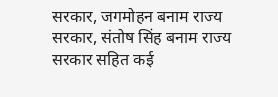सरकार, जगमोहन बनाम राज्य सरकार, संतोष सिंह बनाम राज्य सरकार सहित कई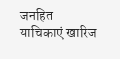जनहित याचिकाएं खारिज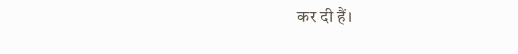कर दी हैं।